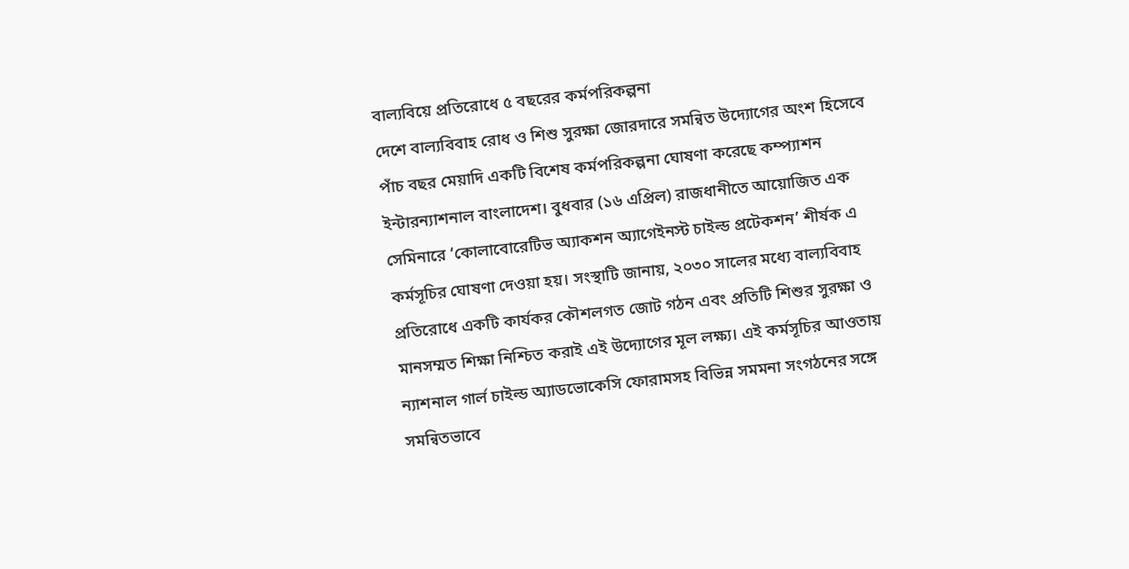বাল্যবিয়ে প্রতিরোধে ৫ বছরের কর্মপরিকল্পনা
দেশে বাল্যবিবাহ রোধ ও শিশু সুরক্ষা জোরদারে সমন্বিত উদ্যোগের অংশ হিসেবে পাঁচ বছর মেয়াদি একটি বিশেষ কর্মপরিকল্পনা ঘোষণা করেছে কম্প্যাশন ইন্টারন্যাশনাল বাংলাদেশ। বুধবার (১৬ এপ্রিল) রাজধানীতে আয়োজিত এক সেমিনারে ‘কোলাবোরেটিভ অ্যাকশন অ্যাগেইনস্ট চাইল্ড প্রটেকশন’ শীর্ষক এ কর্মসূচির ঘোষণা দেওয়া হয়। সংস্থাটি জানায়, ২০৩০ সালের মধ্যে বাল্যবিবাহ প্রতিরোধে একটি কার্যকর কৌশলগত জোট গঠন এবং প্রতিটি শিশুর সুরক্ষা ও মানসম্মত শিক্ষা নিশ্চিত করাই এই উদ্যোগের মূল লক্ষ্য। এই কর্মসূচির আওতায় ন্যাশনাল গার্ল চাইল্ড অ্যাডভোকেসি ফোরামসহ বিভিন্ন সমমনা সংগঠনের সঙ্গে সমন্বিতভাবে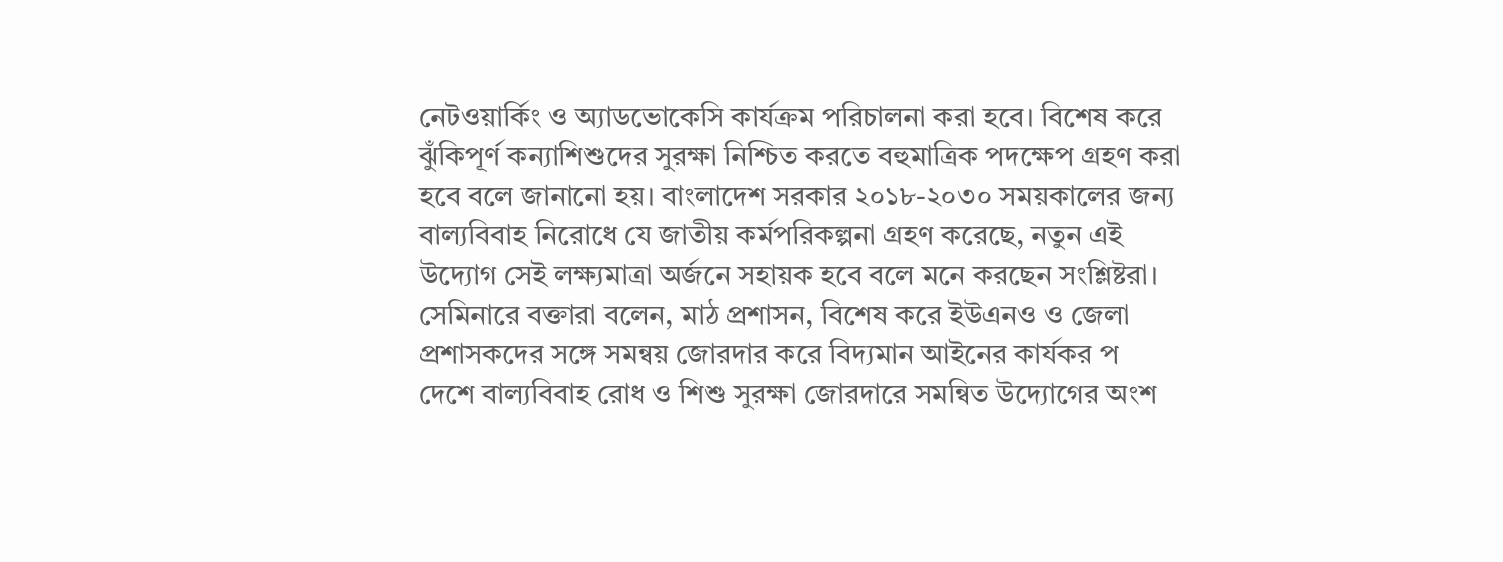নেটওয়ার্কিং ও অ্যাডভোকেসি কার্যক্রম পরিচালনা করা হবে। বিশেষ করে ঝুঁকিপূর্ণ কন্যাশিশুদের সুরক্ষা নিশ্চিত করতে বহুমাত্রিক পদক্ষেপ গ্রহণ করা হবে বলে জানানো হয়। বাংলাদেশ সরকার ২০১৮-২০৩০ সময়কালের জন্য বাল্যবিবাহ নিরোধে যে জাতীয় কর্মপরিকল্পনা গ্রহণ করেছে, নতুন এই উদ্যোগ সেই লক্ষ্যমাত্রা অর্জনে সহায়ক হবে বলে মনে করছেন সংশ্লিষ্টরা। সেমিনারে বক্তারা বলেন, মাঠ প্রশাসন, বিশেষ করে ইউএনও ও জেলা প্রশাসকদের সঙ্গে সমন্বয় জোরদার করে বিদ্যমান আইনের কার্যকর প
দেশে বাল্যবিবাহ রোধ ও শিশু সুরক্ষা জোরদারে সমন্বিত উদ্যোগের অংশ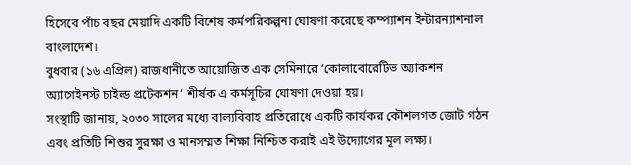হিসেবে পাঁচ বছর মেয়াদি একটি বিশেষ কর্মপরিকল্পনা ঘোষণা করেছে কম্প্যাশন ইন্টারন্যাশনাল বাংলাদেশ।
বুধবার (১৬ এপ্রিল) রাজধানীতে আয়োজিত এক সেমিনারে ‘কোলাবোরেটিভ অ্যাকশন অ্যাগেইনস্ট চাইল্ড প্রটেকশন’ শীর্ষক এ কর্মসূচির ঘোষণা দেওয়া হয়।
সংস্থাটি জানায়, ২০৩০ সালের মধ্যে বাল্যবিবাহ প্রতিরোধে একটি কার্যকর কৌশলগত জোট গঠন এবং প্রতিটি শিশুর সুরক্ষা ও মানসম্মত শিক্ষা নিশ্চিত করাই এই উদ্যোগের মূল লক্ষ্য।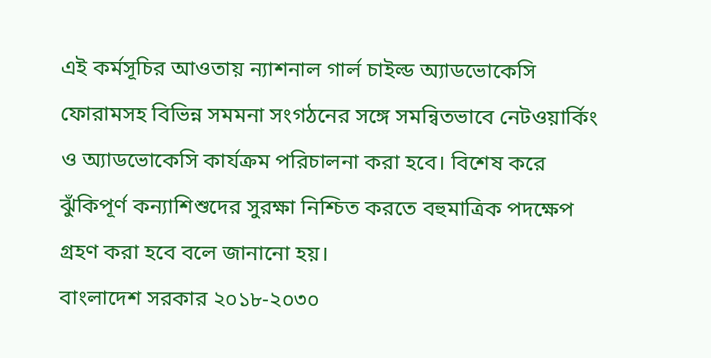এই কর্মসূচির আওতায় ন্যাশনাল গার্ল চাইল্ড অ্যাডভোকেসি ফোরামসহ বিভিন্ন সমমনা সংগঠনের সঙ্গে সমন্বিতভাবে নেটওয়ার্কিং ও অ্যাডভোকেসি কার্যক্রম পরিচালনা করা হবে। বিশেষ করে ঝুঁকিপূর্ণ কন্যাশিশুদের সুরক্ষা নিশ্চিত করতে বহুমাত্রিক পদক্ষেপ গ্রহণ করা হবে বলে জানানো হয়।
বাংলাদেশ সরকার ২০১৮-২০৩০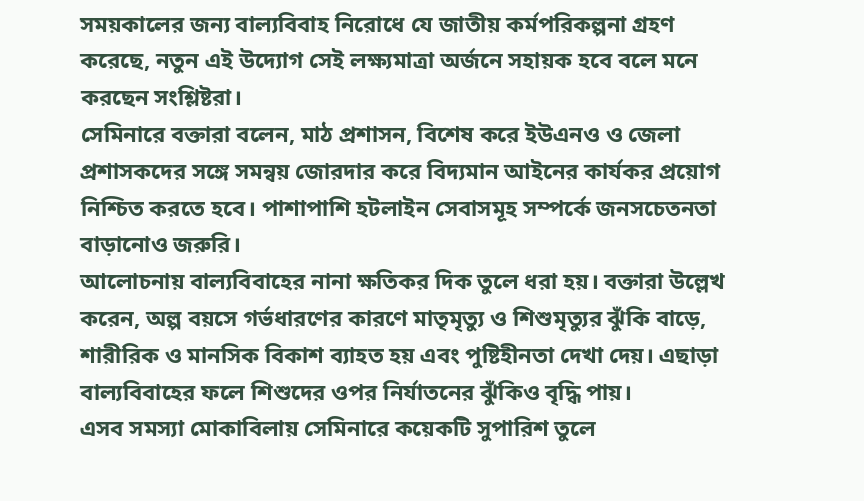সময়কালের জন্য বাল্যবিবাহ নিরোধে যে জাতীয় কর্মপরিকল্পনা গ্রহণ করেছে, নতুন এই উদ্যোগ সেই লক্ষ্যমাত্রা অর্জনে সহায়ক হবে বলে মনে করছেন সংশ্লিষ্টরা।
সেমিনারে বক্তারা বলেন, মাঠ প্রশাসন, বিশেষ করে ইউএনও ও জেলা প্রশাসকদের সঙ্গে সমন্বয় জোরদার করে বিদ্যমান আইনের কার্যকর প্রয়োগ নিশ্চিত করতে হবে। পাশাপাশি হটলাইন সেবাসমূহ সম্পর্কে জনসচেতনতা বাড়ানোও জরুরি।
আলোচনায় বাল্যবিবাহের নানা ক্ষতিকর দিক তুলে ধরা হয়। বক্তারা উল্লেখ করেন, অল্প বয়সে গর্ভধারণের কারণে মাতৃমৃত্যু ও শিশুমৃত্যুর ঝুঁকি বাড়ে, শারীরিক ও মানসিক বিকাশ ব্যাহত হয় এবং পুষ্টিহীনতা দেখা দেয়। এছাড়া বাল্যবিবাহের ফলে শিশুদের ওপর নির্যাতনের ঝুঁকিও বৃদ্ধি পায়।
এসব সমস্যা মোকাবিলায় সেমিনারে কয়েকটি সুপারিশ তুলে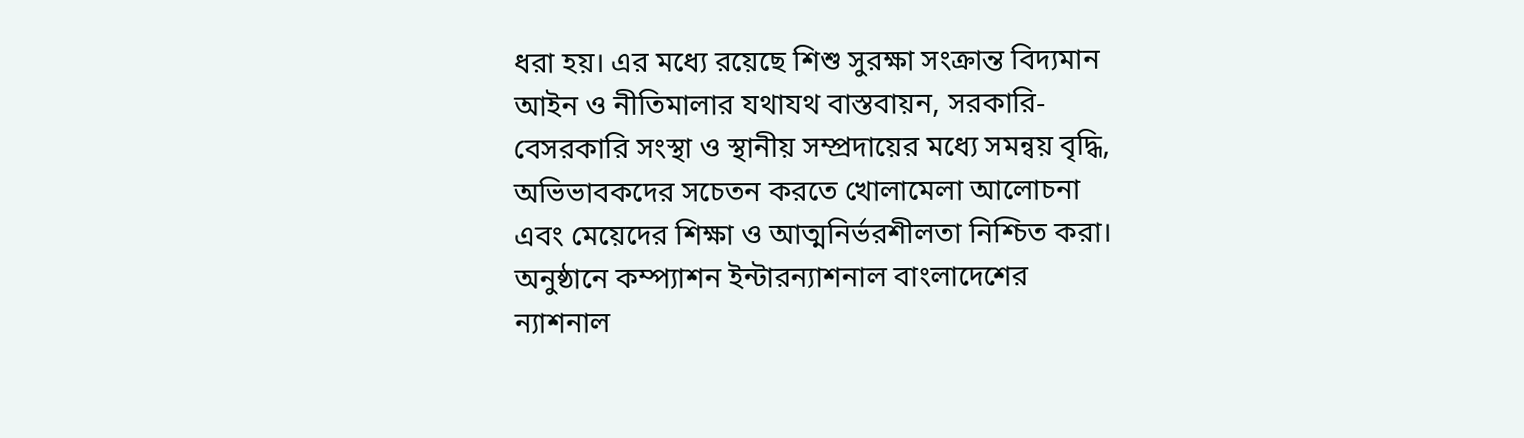ধরা হয়। এর মধ্যে রয়েছে শিশু সুরক্ষা সংক্রান্ত বিদ্যমান আইন ও নীতিমালার যথাযথ বাস্তবায়ন, সরকারি-বেসরকারি সংস্থা ও স্থানীয় সম্প্রদায়ের মধ্যে সমন্বয় বৃদ্ধি, অভিভাবকদের সচেতন করতে খোলামেলা আলোচনা এবং মেয়েদের শিক্ষা ও আত্মনির্ভরশীলতা নিশ্চিত করা।
অনুষ্ঠানে কম্প্যাশন ইন্টারন্যাশনাল বাংলাদেশের ন্যাশনাল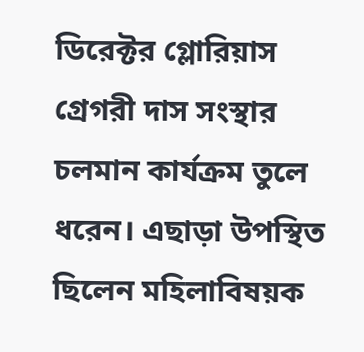ডিরেক্টর গ্লোরিয়াস গ্রেগরী দাস সংস্থার চলমান কার্যক্রম তুলে ধরেন। এছাড়া উপস্থিত ছিলেন মহিলাবিষয়ক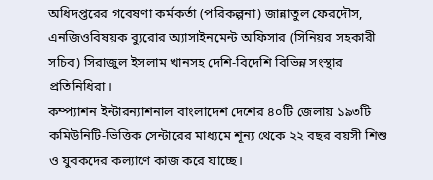অধিদপ্তরের গবেষণা কর্মকর্তা (পরিকল্পনা) জান্নাতুল ফেরদৌস, এনজিওবিষয়ক ব্যুরোর অ্যাসাইনমেন্ট অফিসার (সিনিয়র সহকারী সচিব) সিরাজুল ইসলাম খানসহ দেশি-বিদেশি বিভিন্ন সংস্থার প্রতিনিধিরা।
কম্প্যাশন ইন্টারন্যাশনাল বাংলাদেশ দেশের ৪০টি জেলায় ১৯৩টি কমিউনিটি-ভিত্তিক সেন্টারের মাধ্যমে শূন্য থেকে ২২ বছর বয়সী শিশু ও যুবকদের কল্যাণে কাজ করে যাচ্ছে।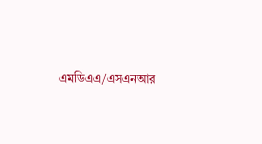এমডিএএ/এসএনআর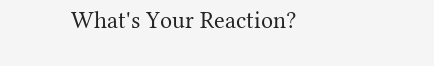What's Your Reaction?